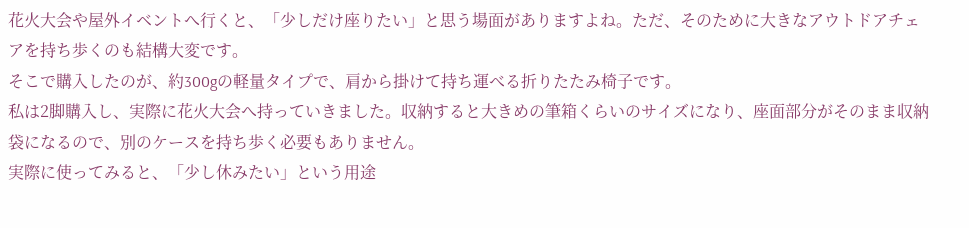花火大会や屋外イベントへ行くと、「少しだけ座りたい」と思う場面がありますよね。ただ、そのために大きなアウトドアチェアを持ち歩くのも結構大変です。
そこで購入したのが、約300gの軽量タイプで、肩から掛けて持ち運べる折りたたみ椅子です。
私は2脚購入し、実際に花火大会へ持っていきました。収納すると大きめの筆箱くらいのサイズになり、座面部分がそのまま収納袋になるので、別のケースを持ち歩く必要もありません。
実際に使ってみると、「少し休みたい」という用途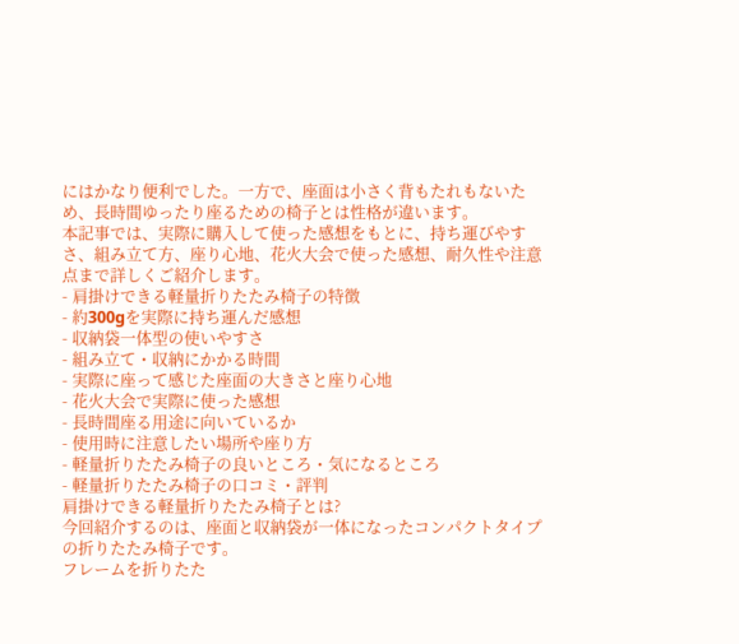にはかなり便利でした。一方で、座面は小さく背もたれもないため、長時間ゆったり座るための椅子とは性格が違います。
本記事では、実際に購入して使った感想をもとに、持ち運びやすさ、組み立て方、座り心地、花火大会で使った感想、耐久性や注意点まで詳しくご紹介します。
- 肩掛けできる軽量折りたたみ椅子の特徴
- 約300gを実際に持ち運んだ感想
- 収納袋一体型の使いやすさ
- 組み立て・収納にかかる時間
- 実際に座って感じた座面の大きさと座り心地
- 花火大会で実際に使った感想
- 長時間座る用途に向いているか
- 使用時に注意したい場所や座り方
- 軽量折りたたみ椅子の良いところ・気になるところ
- 軽量折りたたみ椅子の口コミ・評判
肩掛けできる軽量折りたたみ椅子とは?
今回紹介するのは、座面と収納袋が一体になったコンパクトタイプの折りたたみ椅子です。
フレームを折りたた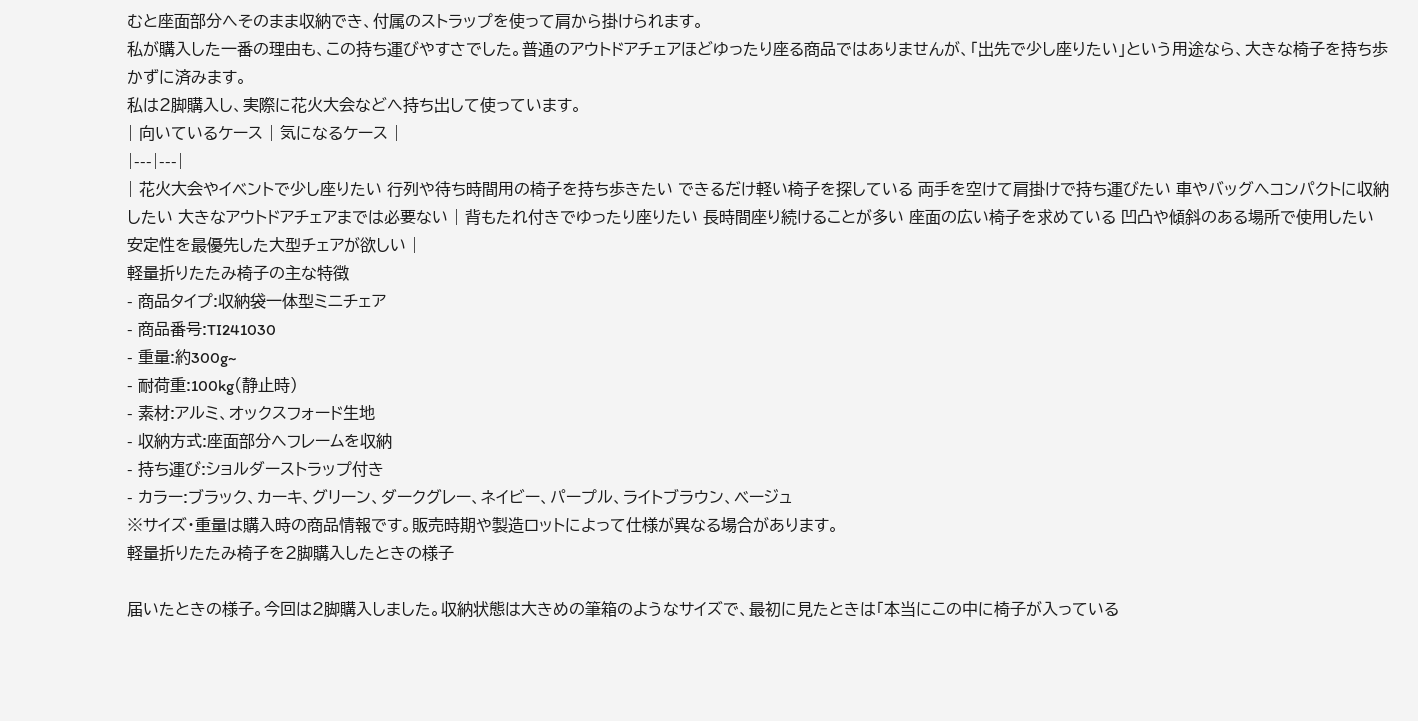むと座面部分へそのまま収納でき、付属のストラップを使って肩から掛けられます。
私が購入した一番の理由も、この持ち運びやすさでした。普通のアウトドアチェアほどゆったり座る商品ではありませんが、「出先で少し座りたい」という用途なら、大きな椅子を持ち歩かずに済みます。
私は2脚購入し、実際に花火大会などへ持ち出して使っています。
| 向いているケース | 気になるケース |
|---|---|
| 花火大会やイベントで少し座りたい 行列や待ち時間用の椅子を持ち歩きたい できるだけ軽い椅子を探している 両手を空けて肩掛けで持ち運びたい 車やバッグへコンパクトに収納したい 大きなアウトドアチェアまでは必要ない | 背もたれ付きでゆったり座りたい 長時間座り続けることが多い 座面の広い椅子を求めている 凹凸や傾斜のある場所で使用したい 安定性を最優先した大型チェアが欲しい |
軽量折りたたみ椅子の主な特徴
- 商品タイプ:収納袋一体型ミニチェア
- 商品番号:TI241030
- 重量:約300g~
- 耐荷重:100kg(静止時)
- 素材:アルミ、オックスフォード生地
- 収納方式:座面部分へフレームを収納
- 持ち運び:ショルダーストラップ付き
- カラー:ブラック、カーキ、グリーン、ダークグレー、ネイビー、パープル、ライトブラウン、ベージュ
※サイズ・重量は購入時の商品情報です。販売時期や製造ロットによって仕様が異なる場合があります。
軽量折りたたみ椅子を2脚購入したときの様子

届いたときの様子。今回は2脚購入しました。収納状態は大きめの筆箱のようなサイズで、最初に見たときは「本当にこの中に椅子が入っている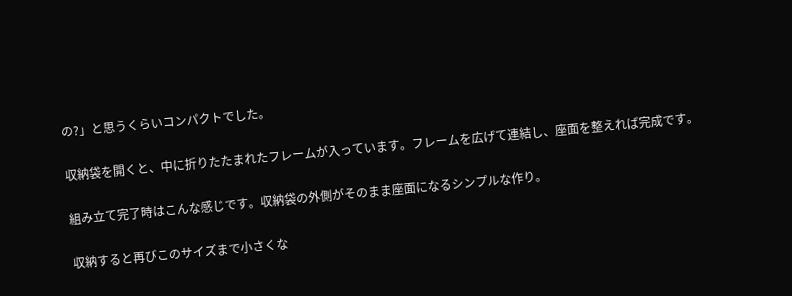の?」と思うくらいコンパクトでした。

収納袋を開くと、中に折りたたまれたフレームが入っています。フレームを広げて連結し、座面を整えれば完成です。

組み立て完了時はこんな感じです。収納袋の外側がそのまま座面になるシンプルな作り。

収納すると再びこのサイズまで小さくな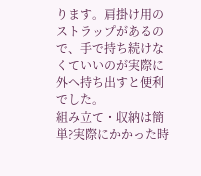ります。肩掛け用のストラップがあるので、手で持ち続けなくていいのが実際に外へ持ち出すと便利でした。
組み立て・収納は簡単?実際にかかった時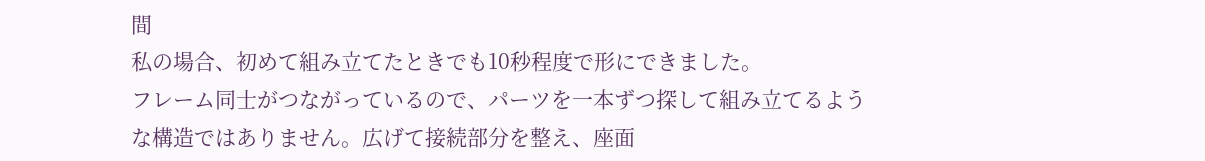間
私の場合、初めて組み立てたときでも10秒程度で形にできました。
フレーム同士がつながっているので、パーツを一本ずつ探して組み立てるような構造ではありません。広げて接続部分を整え、座面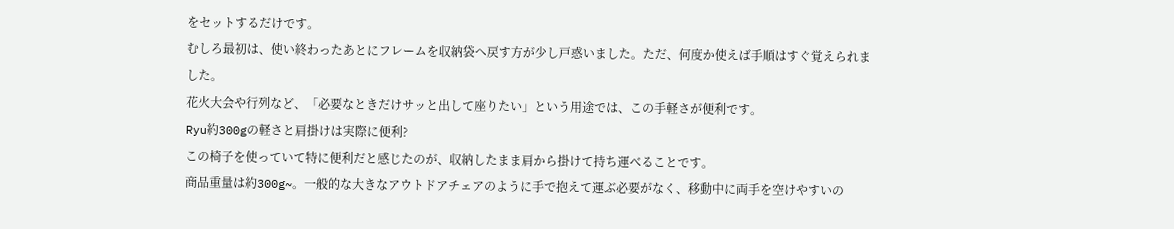をセットするだけです。
むしろ最初は、使い終わったあとにフレームを収納袋へ戻す方が少し戸惑いました。ただ、何度か使えば手順はすぐ覚えられました。
花火大会や行列など、「必要なときだけサッと出して座りたい」という用途では、この手軽さが便利です。
Ryu約300gの軽さと肩掛けは実際に便利?
この椅子を使っていて特に便利だと感じたのが、収納したまま肩から掛けて持ち運べることです。
商品重量は約300g~。一般的な大きなアウトドアチェアのように手で抱えて運ぶ必要がなく、移動中に両手を空けやすいの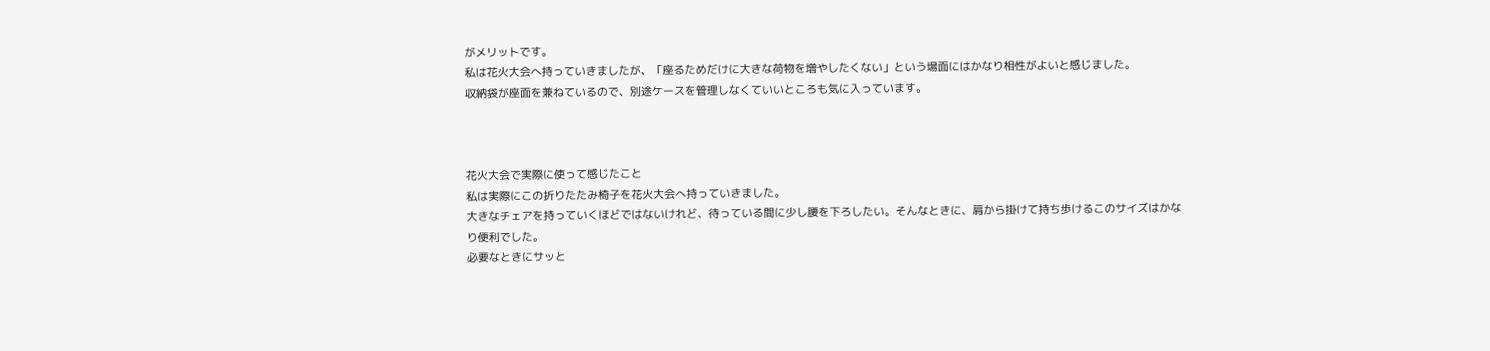がメリットです。
私は花火大会へ持っていきましたが、「座るためだけに大きな荷物を増やしたくない」という場面にはかなり相性がよいと感じました。
収納袋が座面を兼ねているので、別途ケースを管理しなくていいところも気に入っています。



花火大会で実際に使って感じたこと
私は実際にこの折りたたみ椅子を花火大会へ持っていきました。
大きなチェアを持っていくほどではないけれど、待っている間に少し腰を下ろしたい。そんなときに、肩から掛けて持ち歩けるこのサイズはかなり便利でした。
必要なときにサッと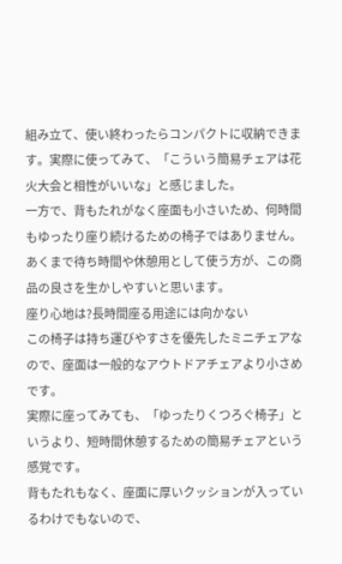組み立て、使い終わったらコンパクトに収納できます。実際に使ってみて、「こういう簡易チェアは花火大会と相性がいいな」と感じました。
一方で、背もたれがなく座面も小さいため、何時間もゆったり座り続けるための椅子ではありません。あくまで待ち時間や休憩用として使う方が、この商品の良さを生かしやすいと思います。
座り心地は?長時間座る用途には向かない
この椅子は持ち運びやすさを優先したミニチェアなので、座面は一般的なアウトドアチェアより小さめです。
実際に座ってみても、「ゆったりくつろぐ椅子」というより、短時間休憩するための簡易チェアという感覚です。
背もたれもなく、座面に厚いクッションが入っているわけでもないので、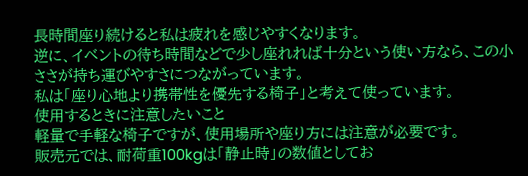長時間座り続けると私は疲れを感じやすくなります。
逆に、イベントの待ち時間などで少し座れれば十分という使い方なら、この小ささが持ち運びやすさにつながっています。
私は「座り心地より携帯性を優先する椅子」と考えて使っています。
使用するときに注意したいこと
軽量で手軽な椅子ですが、使用場所や座り方には注意が必要です。
販売元では、耐荷重100kgは「静止時」の数値としてお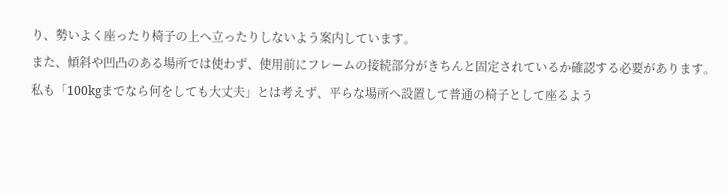り、勢いよく座ったり椅子の上へ立ったりしないよう案内しています。
また、傾斜や凹凸のある場所では使わず、使用前にフレームの接続部分がきちんと固定されているか確認する必要があります。
私も「100kgまでなら何をしても大丈夫」とは考えず、平らな場所へ設置して普通の椅子として座るよう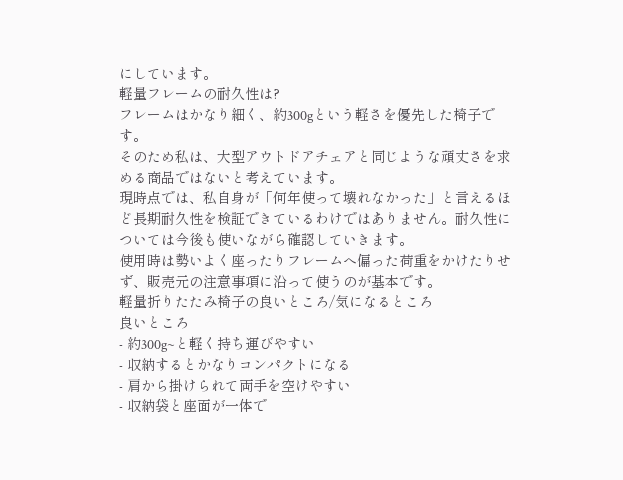にしています。
軽量フレームの耐久性は?
フレームはかなり細く、約300gという軽さを優先した椅子です。
そのため私は、大型アウトドアチェアと同じような頑丈さを求める商品ではないと考えています。
現時点では、私自身が「何年使って壊れなかった」と言えるほど長期耐久性を検証できているわけではありません。耐久性については今後も使いながら確認していきます。
使用時は勢いよく座ったりフレームへ偏った荷重をかけたりせず、販売元の注意事項に沿って使うのが基本です。
軽量折りたたみ椅子の良いところ/気になるところ
良いところ
- 約300g~と軽く持ち運びやすい
- 収納するとかなりコンパクトになる
- 肩から掛けられて両手を空けやすい
- 収納袋と座面が一体で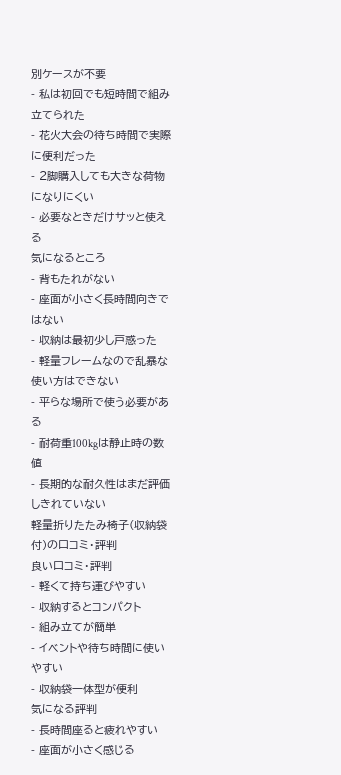別ケースが不要
- 私は初回でも短時間で組み立てられた
- 花火大会の待ち時間で実際に便利だった
- 2脚購入しても大きな荷物になりにくい
- 必要なときだけサッと使える
気になるところ
- 背もたれがない
- 座面が小さく長時間向きではない
- 収納は最初少し戸惑った
- 軽量フレームなので乱暴な使い方はできない
- 平らな場所で使う必要がある
- 耐荷重100kgは静止時の数値
- 長期的な耐久性はまだ評価しきれていない
軽量折りたたみ椅子(収納袋付)の口コミ・評判
良い口コミ・評判
- 軽くて持ち運びやすい
- 収納するとコンパクト
- 組み立てが簡単
- イベントや待ち時間に使いやすい
- 収納袋一体型が便利
気になる評判
- 長時間座ると疲れやすい
- 座面が小さく感じる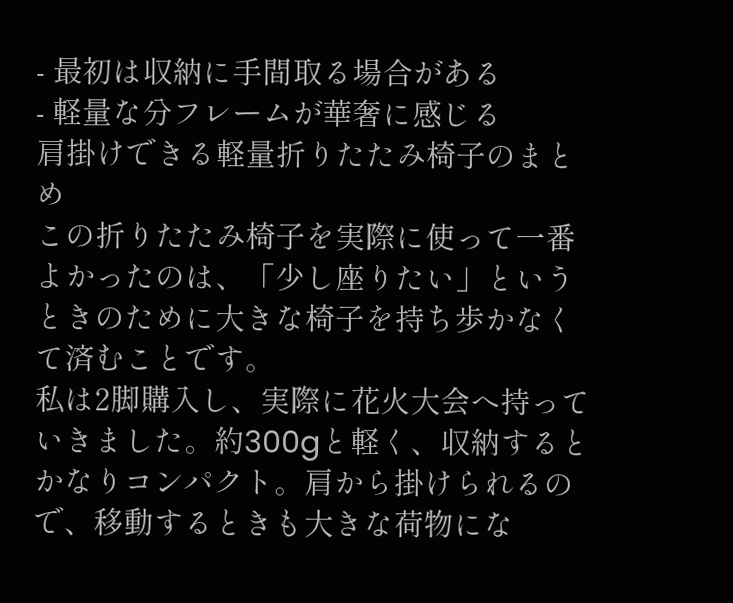- 最初は収納に手間取る場合がある
- 軽量な分フレームが華奢に感じる
肩掛けできる軽量折りたたみ椅子のまとめ
この折りたたみ椅子を実際に使って一番よかったのは、「少し座りたい」というときのために大きな椅子を持ち歩かなくて済むことです。
私は2脚購入し、実際に花火大会へ持っていきました。約300gと軽く、収納するとかなりコンパクト。肩から掛けられるので、移動するときも大きな荷物にな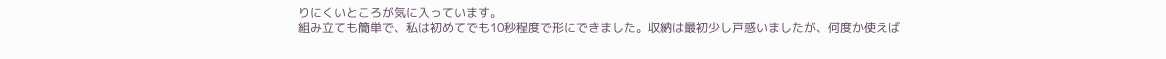りにくいところが気に入っています。
組み立ても簡単で、私は初めてでも10秒程度で形にできました。収納は最初少し戸惑いましたが、何度か使えば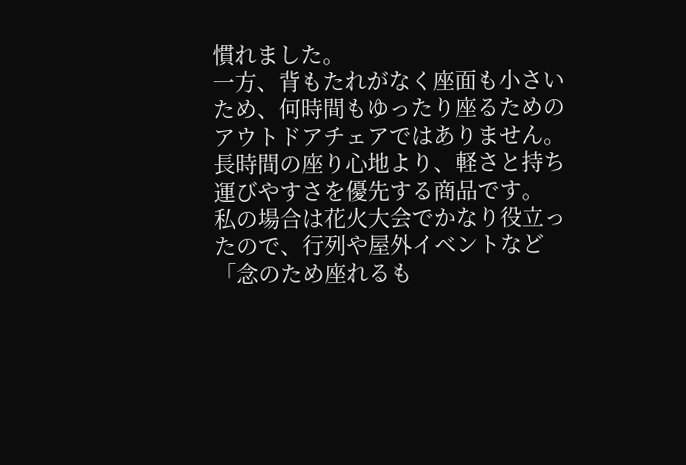慣れました。
一方、背もたれがなく座面も小さいため、何時間もゆったり座るためのアウトドアチェアではありません。長時間の座り心地より、軽さと持ち運びやすさを優先する商品です。
私の場合は花火大会でかなり役立ったので、行列や屋外イベントなど「念のため座れるも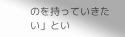のを持っていきたい」とい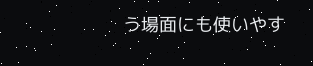う場面にも使いやす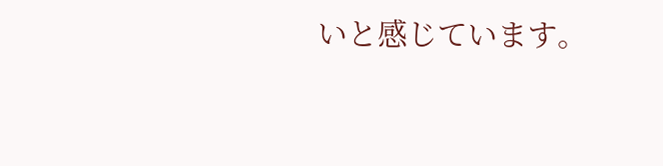いと感じています。